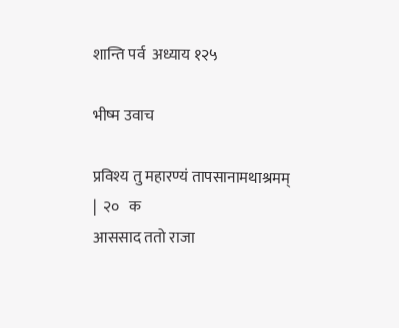शान्ति पर्व  अध्याय १२५

भीष्म उवाच

प्रविश्य तु महारण्यं तापसानामथाश्रमम् |  २०   क
आससाद ततो राजा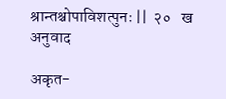श्रान्तश्चोपाविशत्पुनः ||  २०   ख
अनुवाद

अकृत-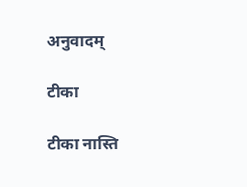अनुवादम्

टीका

टीका नास्ति